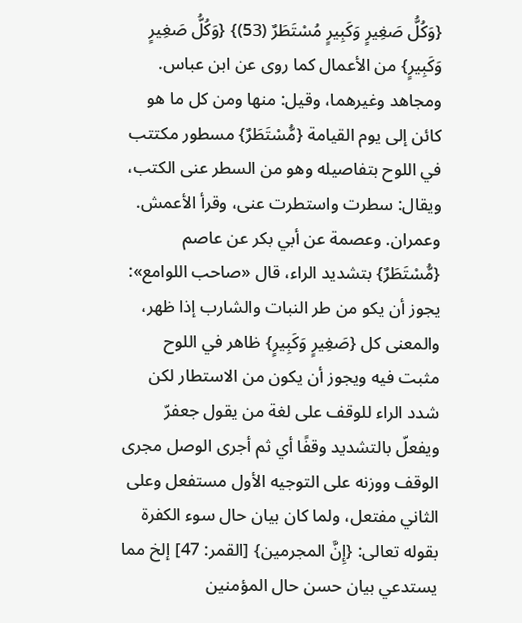{وَكُلُّ صَغِيرٍ وَكَبِيرٍ مُسْتَطَرٌ (53)} {وَكُلُّ صَغِيرٍ وَكَبِيرٍ} من الأعمال كما روى عن ابن عباس. ومجاهد وغيرهما، وقيل: منها ومن كل ما هو كائن إلى يوم القيامة {مُّسْتَطَرٌ} مسطور مكتتب في اللوح بتفاصيله وهو من السطر عنى الكتب، ويقال: سطرت واستطرت عنى، وقرأ الأعمش. وعمران. وعصمة عن أبي بكر عن عاصم {مُّسْتَطَرٌ} بتشديد الراء، قال «صاحب اللوامع»: يجوز أن يكو من طر النبات والشارب إذا ظهر، والمعنى كل {صَغِيرٍ وَكَبِيرٍ} ظاهر في اللوح مثبت فيه ويجوز أن يكون من الاستطار لكن شدد الراء للوقف على لغة من يقول جعفرّ ويفعلّ بالتشديد وقفًا أي ثم أجرى الوصل مجرى الوقف ووزنه على التوجيه الأول مستفعل وعلى الثاني مفتعل، ولما كان بيان حال سوء الكفرة بقوله تعالى: {إِنَّ المجرمين} [القمر: 47] إلخ مما يستدعي بيان حسن حال المؤمنين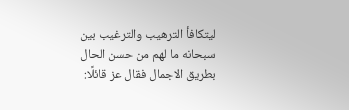ليتكافأ الترهيب والترغيب بين سبحانه ما لهم من حسن الحال بطريق الاجمال فقال عز قائلًا: